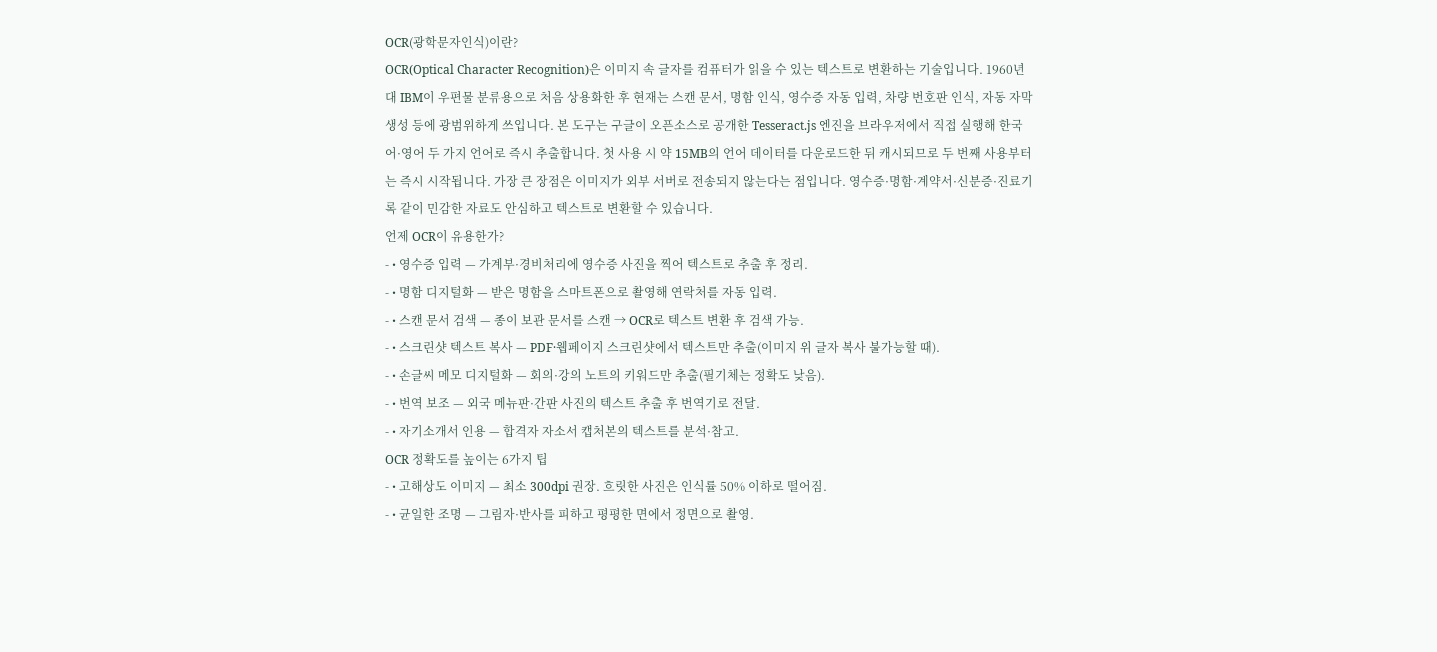OCR(광학문자인식)이란?
OCR(Optical Character Recognition)은 이미지 속 글자를 컴퓨터가 읽을 수 있는 텍스트로 변환하는 기술입니다. 1960년대 IBM이 우편물 분류용으로 처음 상용화한 후 현재는 스캔 문서, 명함 인식, 영수증 자동 입력, 차량 번호판 인식, 자동 자막 생성 등에 광범위하게 쓰입니다. 본 도구는 구글이 오픈소스로 공개한 Tesseract.js 엔진을 브라우저에서 직접 실행해 한국어·영어 두 가지 언어로 즉시 추출합니다. 첫 사용 시 약 15MB의 언어 데이터를 다운로드한 뒤 캐시되므로 두 번째 사용부터는 즉시 시작됩니다. 가장 큰 장점은 이미지가 외부 서버로 전송되지 않는다는 점입니다. 영수증·명함·계약서·신분증·진료기록 같이 민감한 자료도 안심하고 텍스트로 변환할 수 있습니다.
언제 OCR이 유용한가?
- • 영수증 입력 — 가계부·경비처리에 영수증 사진을 찍어 텍스트로 추출 후 정리.
- • 명함 디지털화 — 받은 명함을 스마트폰으로 촬영해 연락처를 자동 입력.
- • 스캔 문서 검색 — 종이 보관 문서를 스캔 → OCR로 텍스트 변환 후 검색 가능.
- • 스크린샷 텍스트 복사 — PDF·웹페이지 스크린샷에서 텍스트만 추출(이미지 위 글자 복사 불가능할 때).
- • 손글씨 메모 디지털화 — 회의·강의 노트의 키워드만 추출(필기체는 정확도 낮음).
- • 번역 보조 — 외국 메뉴판·간판 사진의 텍스트 추출 후 번역기로 전달.
- • 자기소개서 인용 — 합격자 자소서 캡처본의 텍스트를 분석·참고.
OCR 정확도를 높이는 6가지 팁
- • 고해상도 이미지 — 최소 300dpi 권장. 흐릿한 사진은 인식률 50% 이하로 떨어짐.
- • 균일한 조명 — 그림자·반사를 피하고 평평한 면에서 정면으로 촬영.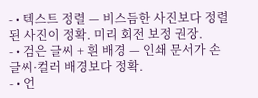- • 텍스트 정렬 — 비스듬한 사진보다 정렬된 사진이 정확. 미리 회전 보정 권장.
- • 검은 글씨 + 흰 배경 — 인쇄 문서가 손글씨·컬러 배경보다 정확.
- • 언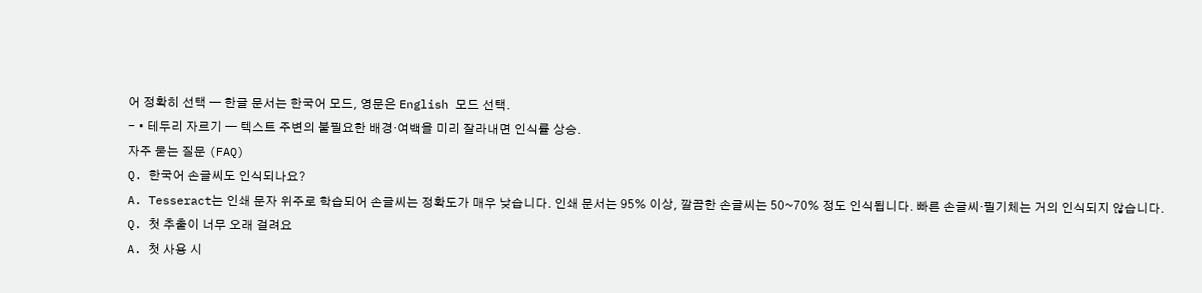어 정확히 선택 — 한글 문서는 한국어 모드, 영문은 English 모드 선택.
- • 테두리 자르기 — 텍스트 주변의 불필요한 배경·여백을 미리 잘라내면 인식률 상승.
자주 묻는 질문 (FAQ)
Q. 한국어 손글씨도 인식되나요?
A. Tesseract는 인쇄 문자 위주로 학습되어 손글씨는 정확도가 매우 낮습니다. 인쇄 문서는 95% 이상, 깔끔한 손글씨는 50~70% 정도 인식됩니다. 빠른 손글씨·필기체는 거의 인식되지 않습니다.
Q. 첫 추출이 너무 오래 걸려요
A. 첫 사용 시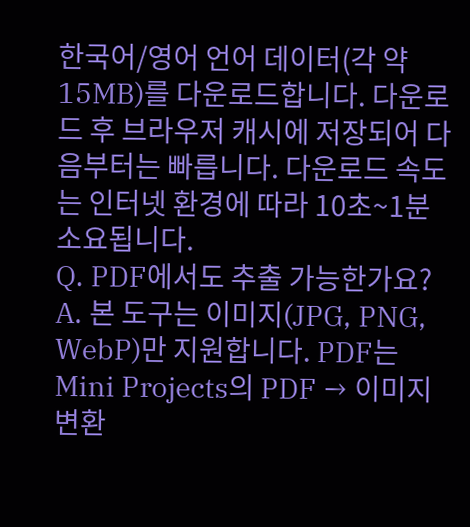한국어/영어 언어 데이터(각 약 15MB)를 다운로드합니다. 다운로드 후 브라우저 캐시에 저장되어 다음부터는 빠릅니다. 다운로드 속도는 인터넷 환경에 따라 10초~1분 소요됩니다.
Q. PDF에서도 추출 가능한가요?
A. 본 도구는 이미지(JPG, PNG, WebP)만 지원합니다. PDF는 Mini Projects의 PDF → 이미지 변환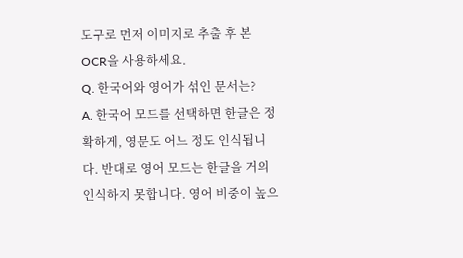도구로 먼저 이미지로 추출 후 본 OCR을 사용하세요.
Q. 한국어와 영어가 섞인 문서는?
A. 한국어 모드를 선택하면 한글은 정확하게, 영문도 어느 정도 인식됩니다. 반대로 영어 모드는 한글을 거의 인식하지 못합니다. 영어 비중이 높으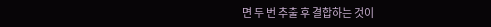면 두 번 추출 후 결합하는 것이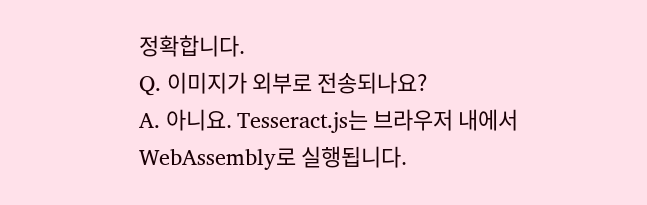정확합니다.
Q. 이미지가 외부로 전송되나요?
A. 아니요. Tesseract.js는 브라우저 내에서 WebAssembly로 실행됩니다.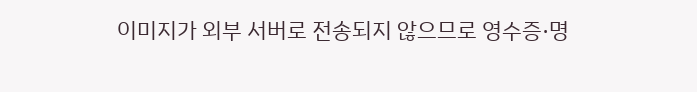이미지가 외부 서버로 전송되지 않으므로 영수증·명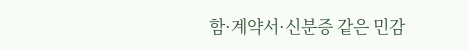함·계약서·신분증 같은 민감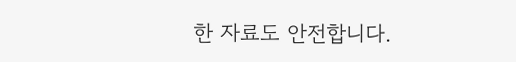한 자료도 안전합니다.